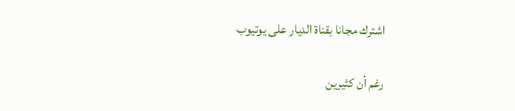اشترك مجانا بقناة الديار على يوتيوب

رغم أن كثيرين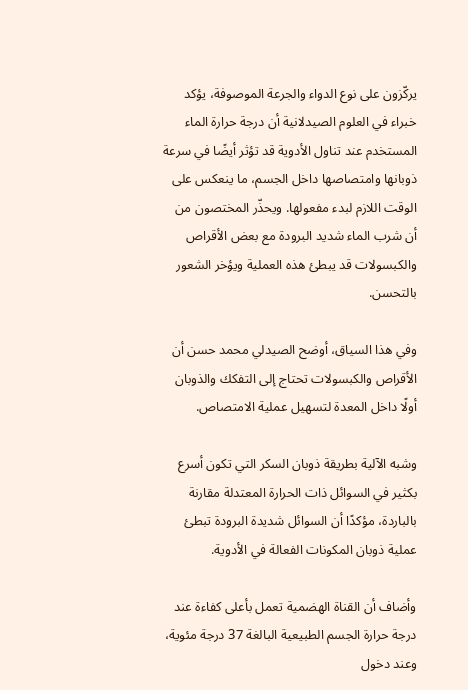يركّزون على نوع الدواء والجرعة الموصوفة، يؤكد خبراء في العلوم الصيدلانية أن درجة حرارة الماء المستخدم عند تناول الأدوية قد تؤثر أيضًا في سرعة ذوبانها وامتصاصها داخل الجسم، ما ينعكس على الوقت اللازم لبدء مفعولها. ويحذّر المختصون من أن شرب الماء شديد البرودة مع بعض الأقراص والكبسولات قد يبطئ هذه العملية ويؤخر الشعور بالتحسن.

وفي هذا السياق، أوضح الصيدلي محمد حسن أن الأقراص والكبسولات تحتاج إلى التفكك والذوبان أولًا داخل المعدة لتسهيل عملية الامتصاص.

وشبه الآلية بطريقة ذوبان السكر التي تكون أسرع بكثير في السوائل ذات الحرارة المعتدلة مقارنة بالباردة، مؤكدًا أن السوائل شديدة البرودة تبطئ عملية ذوبان المكونات الفعالة في الأدوية.

وأضاف أن القناة الهضمية تعمل بأعلى كفاءة عند درجة حرارة الجسم الطبيعية البالغة 37 درجة مئوية، وعند دخول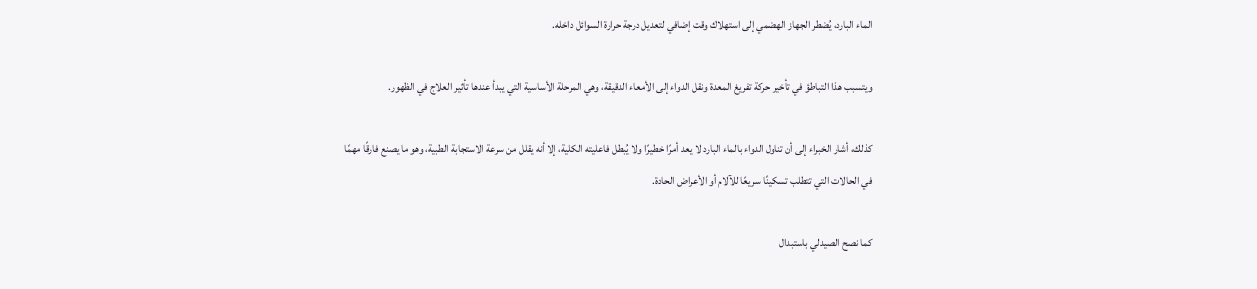الماء البارد، يُضطر الجهاز الهضمي إلى استهلاك وقت إضافي لتعديل درجة حرارة السوائل داخله.

ويتسبب هذا التباطؤ في تأخير حركة تفريغ المعدة ونقل الدواء إلى الأمعاء الدقيقة، وهي المرحلة الأساسية التي يبدأ عندها تأثير العلاج في الظهور.

كذلك، أشار الخبراء إلى أن تناول الدواء بالماء البارد لا يعد أمرًا خطيرًا ولا يُبطل فاعليته الكلية، إلا أنه يقلل من سرعة الاستجابة الطبية، وهو ما يصنع فارقًا مهمًا في الحالات التي تتطلب تسكينًا سريعًا للآلام أو الأعراض الحادة.

كما نصح الصيدلي باستبدال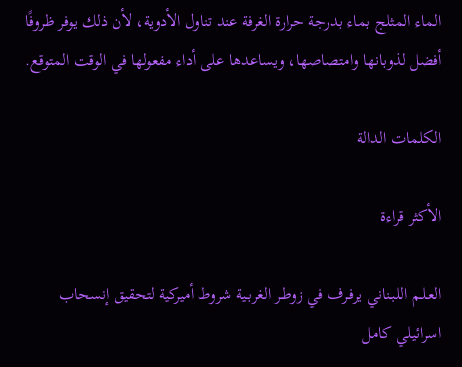الماء المثلج بماء بدرجة حرارة الغرفة عند تناول الأدوية، لأن ذلك يوفر ظروفًا أفضل لذوبانها وامتصاصها، ويساعدها على أداء مفعولها في الوقت المتوقع.

الكلمات الدالة

الأكثر قراءة

العـلـم اللبـناني يرفـرف في زوطـر الغربـية شروط أميركية لتحقيق إنسحاب اسرائيلي كامل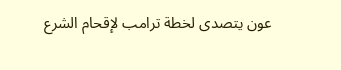عون يتصدى لخطة ترامب لإقحام الشرع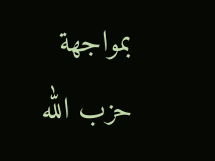بمواجهة حزب الله